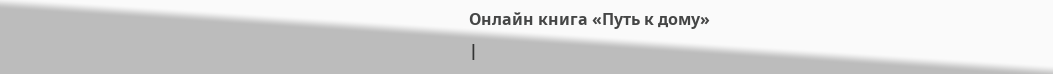Онлайн книга «Путь к дому»
|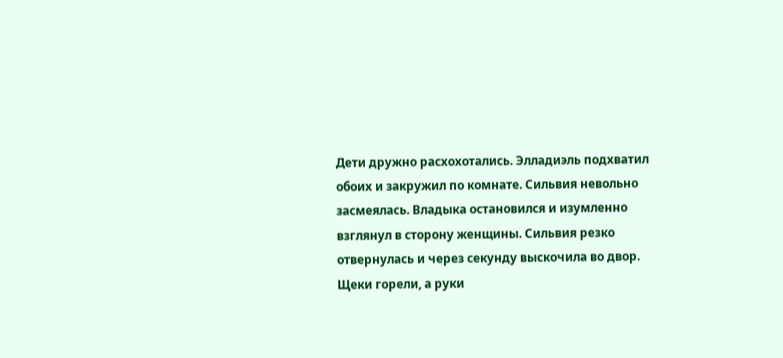Дети дружно расхохотались. Элладиэль подхватил обоих и закружил по комнате. Сильвия невольно засмеялась. Владыка остановился и изумленно взглянул в сторону женщины. Сильвия резко отвернулась и через секунду выскочила во двор. Щеки горели, а руки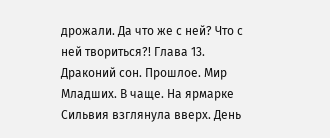дрожали. Да что же с ней? Что с ней твориться?! Глава 13. Драконий сон. Прошлое. Мир Младших. В чаще. На ярмарке Сильвия взглянула вверх. День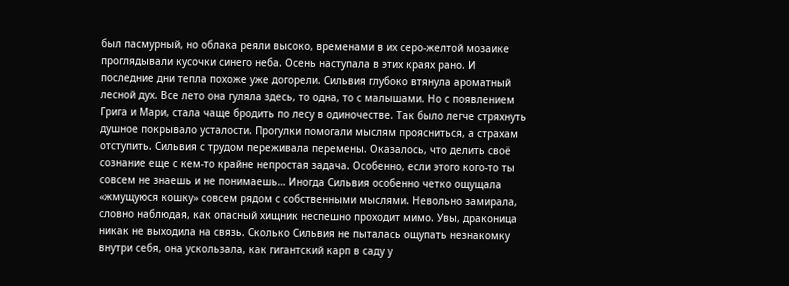был пасмурный, но облака реяли высоко, временами в их серо-желтой мозаике проглядывали кусочки синего неба. Осень наступала в этих краях рано. И последние дни тепла похоже уже догорели. Сильвия глубоко втянула ароматный лесной дух. Все лето она гуляла здесь, то одна, то с малышами. Но с появлением Грига и Мари, стала чаще бродить по лесу в одиночестве. Так было легче стряхнуть душное покрывало усталости. Прогулки помогали мыслям проясниться, а страхам отступить. Сильвия с трудом переживала перемены. Оказалось, что делить своё сознание еще с кем-то крайне непростая задача. Особенно, если этого кого-то ты совсем не знаешь и не понимаешь… Иногда Сильвия особенно четко ощущала «жмущуюся кошку» совсем рядом с собственными мыслями. Невольно замирала, словно наблюдая, как опасный хищник неспешно проходит мимо. Увы, драконица никак не выходила на связь. Сколько Сильвия не пыталась ощупать незнакомку внутри себя, она ускользала, как гигантский карп в саду у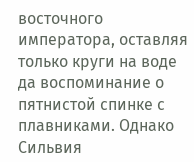восточного императора, оставляя только круги на воде да воспоминание о пятнистой спинке с плавниками. Однако Сильвия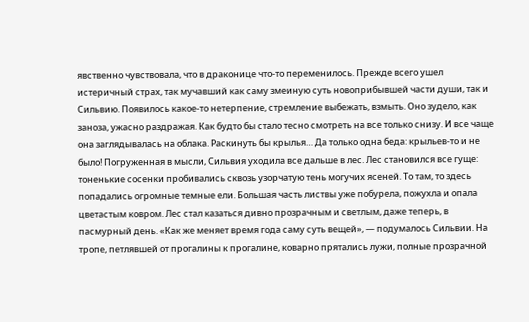явственно чувствовала, что в драконице что-то переменилось. Прежде всего ушел истеричный страх, так мучавший как саму змеиную суть новоприбывшей части души, так и Сильвию. Появилось какое-то нетерпение, стремление выбежать, взмыть. Оно зудело, как заноза, ужасно раздражая. Как будто бы стало тесно смотреть на все только снизу. И все чаще она заглядывалась на облака. Раскинуть бы крылья… Да только одна беда: крыльев-то и не было! Погруженная в мысли, Сильвия уходила все дальше в лес. Лес становился все гуще: тоненькие сосенки пробивались сквозь узорчатую тень могучих ясеней. То там, то здесь попадались огромные темные ели. Большая часть листвы уже побурела, пожухла и опала цветастым ковром. Лес стал казаться дивно прозрачным и светлым, даже теперь, в пасмурный день. «Как же меняет время года саму суть вещей», — подумалось Сильвии. На тропе, петлявшей от прогалины к прогалине, коварно прятались лужи, полные прозрачной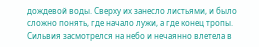дождевой воды. Сверху их занесло листьями, и было сложно понять, где начало лужи, а где конец тропы. Сильвия засмотрелся на небо и нечаянно влетела в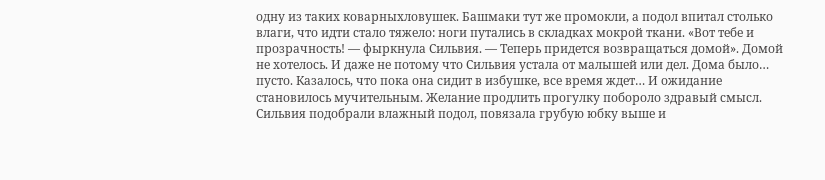одну из таких коварныхловушек. Башмаки тут же промокли, а подол впитал столько влаги, что идти стало тяжело: ноги путались в складках мокрой ткани. «Вот тебе и прозрачность! — фыркнула Сильвия. — Теперь придется возвращаться домой». Домой не хотелось. И даже не потому что Сильвия устала от малышей или дел. Дома было… пусто. Казалось, что пока она сидит в избушке, все время ждет… И ожидание становилось мучительным. Желание продлить прогулку побороло здравый смысл. Сильвия подобрали влажный подол, повязала грубую юбку выше и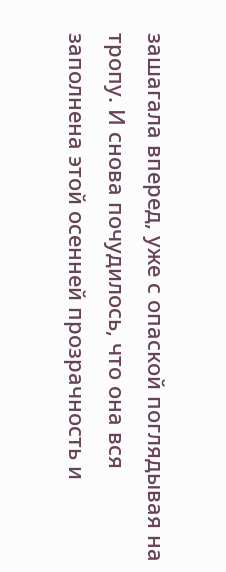зашагала вперед, уже с опаской поглядывая на тропу. И снова почудилось, что она вся заполнена этой осенней прозрачность и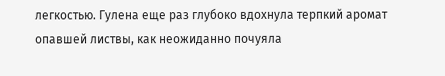легкостью. Гулена еще раз глубоко вдохнула терпкий аромат опавшей листвы, как неожиданно почуяла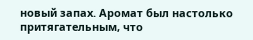новый запах. Аромат был настолько притягательным, что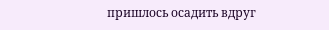пришлось осадить вдруг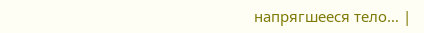напрягшееся тело… |